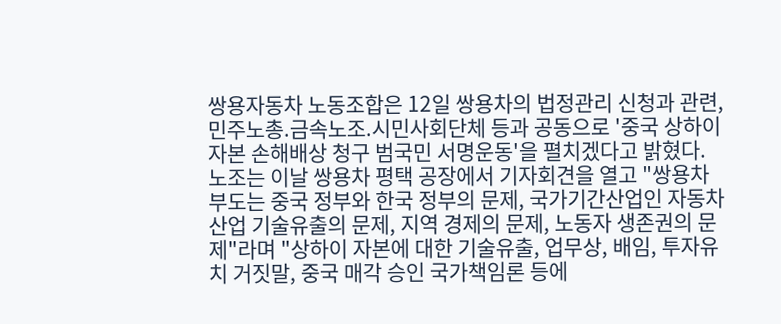쌍용자동차 노동조합은 12일 쌍용차의 법정관리 신청과 관련, 민주노총.금속노조.시민사회단체 등과 공동으로 '중국 상하이자본 손해배상 청구 범국민 서명운동'을 펼치겠다고 밝혔다.
노조는 이날 쌍용차 평택 공장에서 기자회견을 열고 "쌍용차 부도는 중국 정부와 한국 정부의 문제, 국가기간산업인 자동차산업 기술유출의 문제, 지역 경제의 문제, 노동자 생존권의 문제"라며 "상하이 자본에 대한 기술유출, 업무상, 배임, 투자유치 거짓말, 중국 매각 승인 국가책임론 등에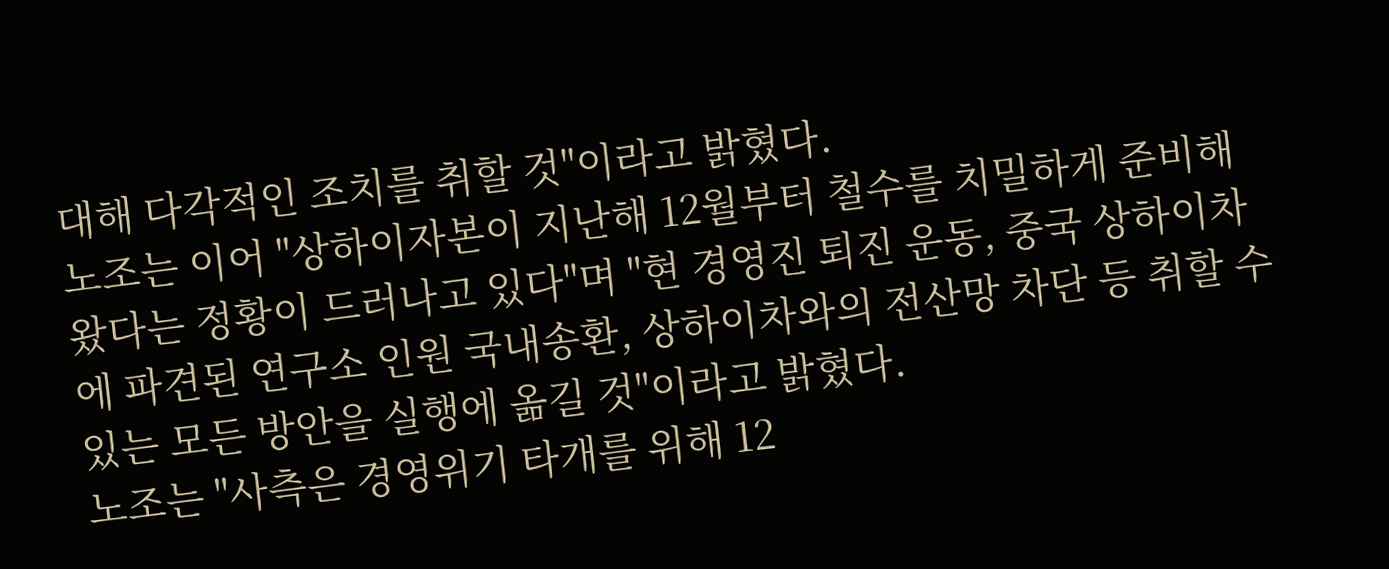대해 다각적인 조치를 취할 것"이라고 밝혔다.
노조는 이어 "상하이자본이 지난해 12월부터 철수를 치밀하게 준비해 왔다는 정황이 드러나고 있다"며 "현 경영진 퇴진 운동, 중국 상하이차에 파견된 연구소 인원 국내송환, 상하이차와의 전산망 차단 등 취할 수 있는 모든 방안을 실행에 옮길 것"이라고 밝혔다.
노조는 "사측은 경영위기 타개를 위해 12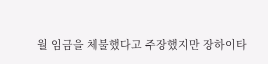월 임금을 체불했다고 주장했지만 장하이타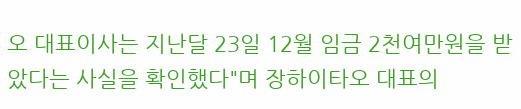오 대표이사는 지난달 23일 12월 임금 2천여만원을 받았다는 사실을 확인했다"며 장하이타오 대표의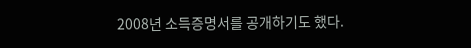2008년 소득증명서를 공개하기도 했다.